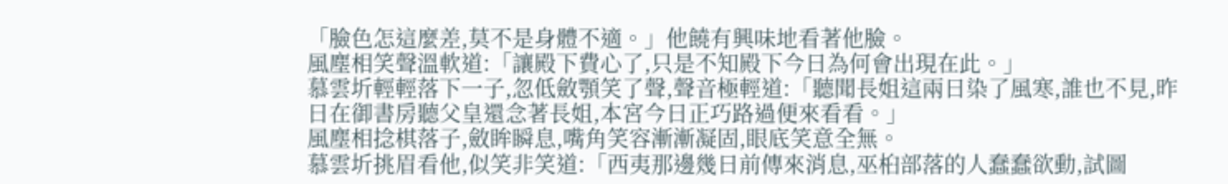「臉色怎這麼差,莫不是身體不適。」他饒有興味地看著他臉。
風塵相笑聲溫軟道:「讓殿下費心了,只是不知殿下今日為何會出現在此。」
慕雲圻輕輕落下一子,忽低斂顎笑了聲,聲音極輕道:「聽聞長姐這兩日染了風寒,誰也不見,昨日在御書房聽父皇還念著長姐,本宮今日正巧路過便來看看。」
風塵相捻棋落子,斂眸瞬息,嘴角笑容漸漸凝固,眼底笑意全無。
慕雲圻挑眉看他,似笑非笑道:「西夷那邊幾日前傳來消息,巫桕部落的人蠢蠢欲動,試圖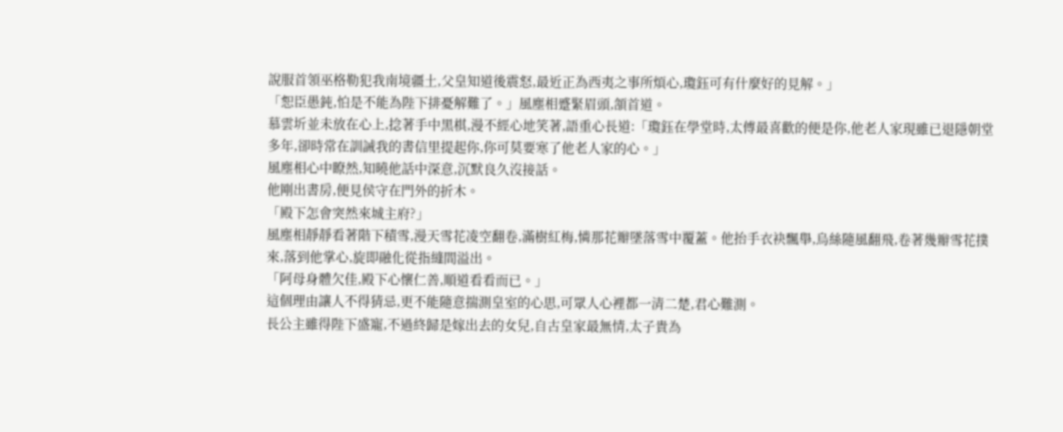說服首領巫格勒犯我南境疆土,父皇知道後震怒,最近正為西夷之事所煩心,瓊鈺可有什麼好的見解。」
「恕臣愚鈍,怕是不能為陛下排憂解難了。」風塵相蹙緊眉頭,頷首道。
慕雲圻並未放在心上,捻著手中黑棋,漫不經心地笑著,語重心長道:「瓊鈺在學堂時,太傅最喜歡的便是你,他老人家現雖已退隱朝堂多年,卻時常在訓誡我的書信里提起你,你可莫要寒了他老人家的心。」
風塵相心中瞭然,知曉他話中深意,沉默良久沒接話。
他剛出書房,便見侯守在門外的折木。
「殿下怎會突然來城主府?」
風塵相靜靜看著階下積雪,漫天雪花凌空翻卷,滿樹紅梅,憐那花瓣墜落雪中覆蓋。他抬手衣袂飄舉,烏絲隨風翻飛,卷著幾瓣雪花撲來,落到他掌心,旋即融化從指縫間溢出。
「阿母身體欠佳,殿下心懷仁善,順道看看而已。」
這個理由讓人不得猜忌,更不能隨意揣測皇室的心思,可眾人心裡都一清二楚,君心難測。
長公主雖得陛下盛寵,不過終歸是嫁出去的女兒,自古皇家最無情,太子貴為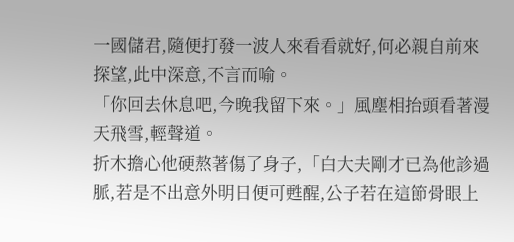一國儲君,隨便打發一波人來看看就好,何必親自前來探望,此中深意,不言而喻。
「你回去休息吧,今晚我留下來。」風塵相抬頭看著漫天飛雪,輕聲道。
折木擔心他硬熬著傷了身子,「白大夫剛才已為他診過脈,若是不出意外明日便可甦醒,公子若在這節骨眼上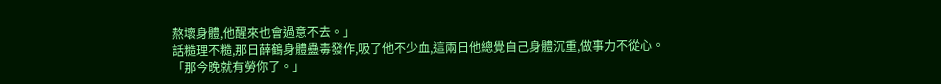熬壞身體,他醒來也會過意不去。」
話糙理不糙,那日薛鶴身體蠱毒發作,吸了他不少血,這兩日他總覺自己身體沉重,做事力不從心。
「那今晚就有勞你了。」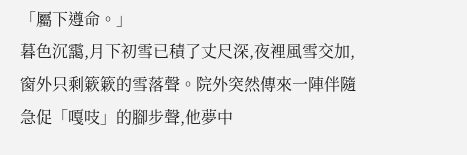「屬下遵命。」
暮色沉靄,月下初雪已積了丈尺深,夜裡風雪交加,窗外只剩簌簌的雪落聲。院外突然傳來一陣伴隨急促「嘎吱」的腳步聲,他夢中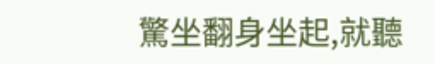驚坐翻身坐起,就聽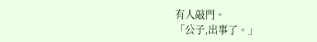有人敲門。
「公子,出事了。」